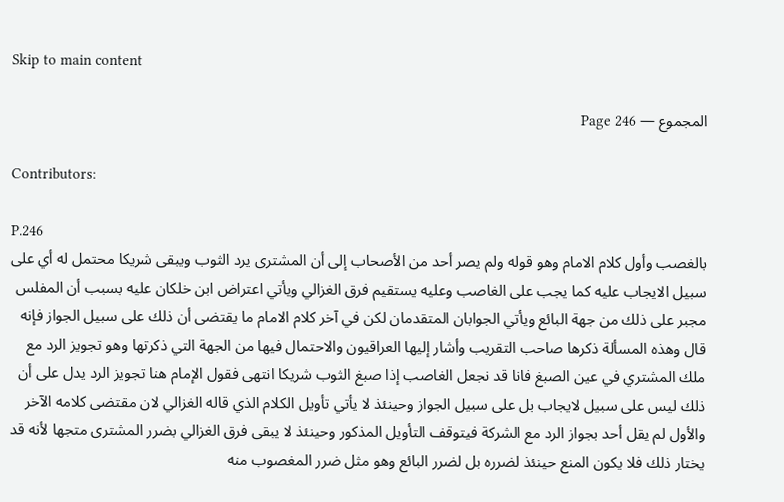Skip to main content

المجموع — Page 246

Contributors:

P.246
بالغصب وأول كلام الامام وهو قوله ولم يصر أحد من الأصحاب إلى أن المشترى يرد الثوب ويبقى شريكا محتمل له أي على سبيل الايجاب عليه كما يجب على الغاصب وعليه يستقيم فرق الغزالي ويأتي اعتراض ابن خلكان عليه بسبب أن المفلس مجبر على ذلك من جهة البائع ويأتي الجوابان المتقدمان لكن في آخر كلام الامام ما يقتضى أن ذلك على سبيل الجواز فإنه قال وهذه المسألة ذكرها صاحب التقريب وأشار إليها العراقيون والاحتمال فيها من الجهة التي ذكرتها وهو تجويز الرد مع ملك المشتري في عين الصبغ فانا قد نجعل الغاصب إذا صبغ الثوب شريكا انتهى فقول الإمام هنا تجويز الرد يدل على أن ذلك ليس على سبيل لايجاب بل على سبيل الجواز وحينئذ لا يأتي تأويل الكلام الذي قاله الغزالي لان مقتضى كلامه الآخر والأول لم يقل أحد بجواز الرد مع الشركة فيتوقف التأويل المذكور وحينئذ لا يبقى فرق الغزالي بضرر المشترى متجها لأنه قد يختار ذلك فلا يكون المنع حينئذ لضرره بل لضرر البائع وهو مثل ضرر المغصوب منه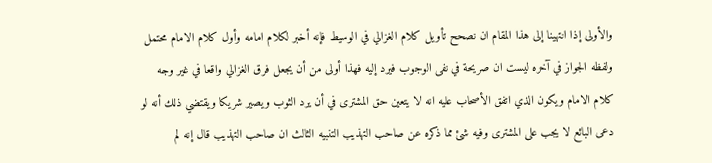والأولى إذا انتهينا إلى هذا المقام ان نصحح تأويل كلام الغزالي في الوسيط فإنه أخبر لكلام امامه وأول كلام الامام محتمل ولفظه الجواز في آخره ليست ان صريحة في نفى الوجوب فيرد إليه فهذا أولى من أن يجعل فرق الغزالي واقعا في غير وجه كلام الامام ويكون الذي اتفق الأصحاب عليه انه لا يتعين حق المشترى في أن يرد الثوب ويصير شريكا ويقتضي ذلك أنه لو دعى البائع لا يجب على المشترى وفيه شئ مما ذكره عن صاحب التهذيب التنبيه الثالث ان صاحب التهذيب قال إنه لم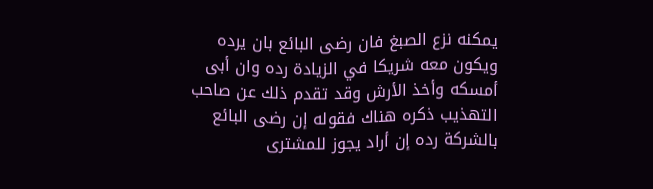يمكنه نزع الصبغ فان رضى البائع بان يرده ويكون معه شريكا في الزيادة رده وان أبى أمسكه وأخذ الأرش وقد تقدم ذلك عن صاحب التهذيب ذكره هناك فقوله إن رضى البائع بالشركة رده إن أراد يجوز للمشترى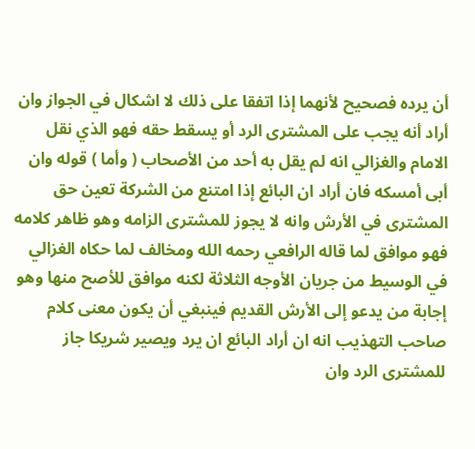أن يرده فصحيح لأنهما إذا اتفقا على ذلك لا اشكال في الجواز وان أراد أنه يجب على المشترى الرد أو يسقط حقه فهو الذي نقل الامام والغزالي انه لم يقل به أحد من الأصحاب ( وأما ) قوله وان أبى أمسكه فان أراد ان البائع إذا امتنع من الشركة تعين حق المشترى في الأرش وانه لا يجوز للمشترى الزامه وهو ظاهر كلامه فهو موافق لما قاله الرافعي رحمه الله ومخالف لما حكاه الغزالي في الوسيط من جريان الأوجه الثلاثة لكنه موافق للأصح منها وهو إجابة من يدعو إلى الأرش القديم فينبغي أن يكون معنى كلام صاحب التهذيب انه ان أراد البائع ان يرد ويصير شريكا جاز للمشترى الرد وان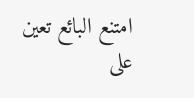امتنع البائع تعين على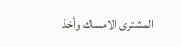المشترى الامساك وأخذ